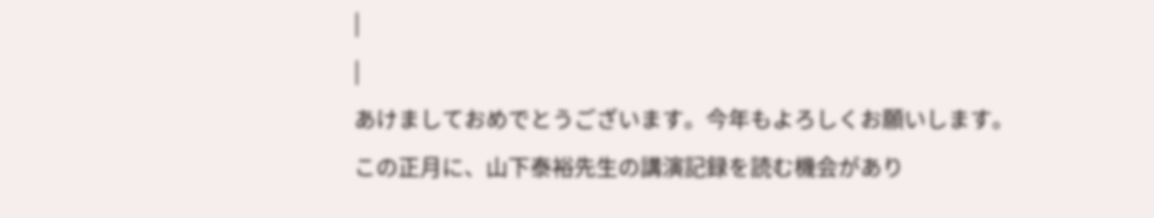|
|
あけましておめでとうございます。今年もよろしくお願いします。
この正月に、山下泰裕先生の講演記録を読む機会があり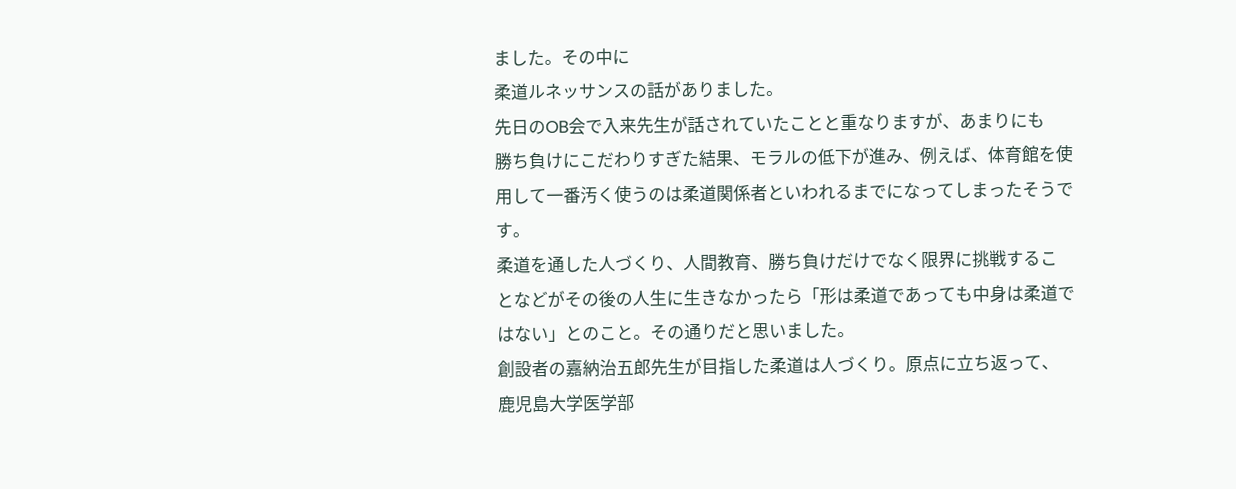ました。その中に
柔道ルネッサンスの話がありました。
先日のOB会で入来先生が話されていたことと重なりますが、あまりにも
勝ち負けにこだわりすぎた結果、モラルの低下が進み、例えば、体育館を使
用して一番汚く使うのは柔道関係者といわれるまでになってしまったそうで
す。
柔道を通した人づくり、人間教育、勝ち負けだけでなく限界に挑戦するこ
となどがその後の人生に生きなかったら「形は柔道であっても中身は柔道で
はない」とのこと。その通りだと思いました。
創設者の嘉納治五郎先生が目指した柔道は人づくり。原点に立ち返って、
鹿児島大学医学部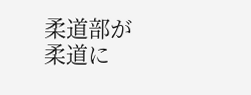柔道部が柔道に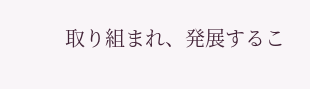取り組まれ、発展するこ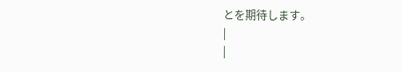とを期待します。
|
|